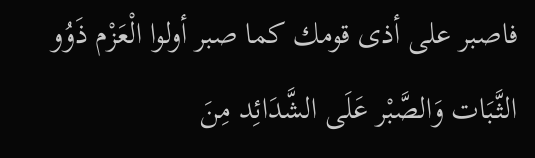فاصبر على أذى قومك كما صبر أولوا الْعَزْم ذَوُو الثَّبَات وَالصَّبْر عَلَى الشَّدَائِد مِنَ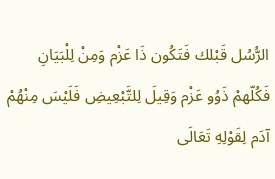الرُّسُل قَبْلك فَتَكُون ذَا عَزْم وَمِنْ لِلْبَيَانِ فَكُلّهمْ ذَوُو عَزْم وَقِيلَ لِلتَّبْعِيضِ فَلَيْسَ مِنْهُمْ آدَم لِقَوْلِهِ تَعَالَى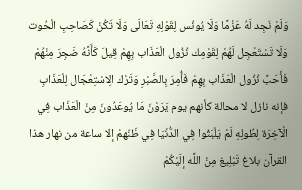وَلَمْ نَجِد لَهُ عَزْمًا وَلَا يُونُس لِقَوْلِهِ تَعَالَى وَلَا تَكُنْ كَصَاحِبِ الْحُوت وَلَا تَسْتَعْجِل لَهُمْ لِقَوْمِك نُزُول الْعَذَاب بِهِمْ قِيلَ كَأَنَّهُ ضَجِرَ مِنْهُمْ فَأَحَبَّ نُزُول الْعَذَاب بِهِمْ فَأُمِرَ بِالصَّبْرِ وَتَرْك الِاسْتِعْجَال لِلْعَذَابِ فإنه نازل لا محالة كأنهم يوم يَرَوْنَ مَا يُوعَدُونَ مِنْ الْعَذَاب فِي الْآخِرَة لِطُولِهِ لَمْ يَلْبَثُوا فِي الدُّنْيَا فِي ظَنّهمْ إلا ساعة من نهار هذا القرآن بلاغ تَبْلِيغ مِنْ اللَّه إلَيْكُمْ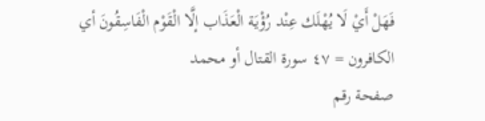فَهَلْ أَيْ لَا يُهْلَك عِنْد رُؤْيَة الْعَذَاب إلَّا الْقَوْم الْفَاسِقُونَ أي الكافرون = ٤٧ سورة القتال أو محمد
صفحة رقم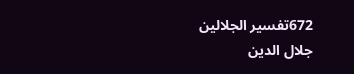672تفسير الجلالين
جلال الدين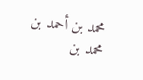محمد بن أحمد بن محمد بن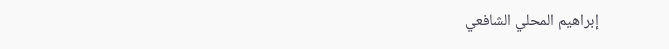إبراهيم المحلي الشافعي